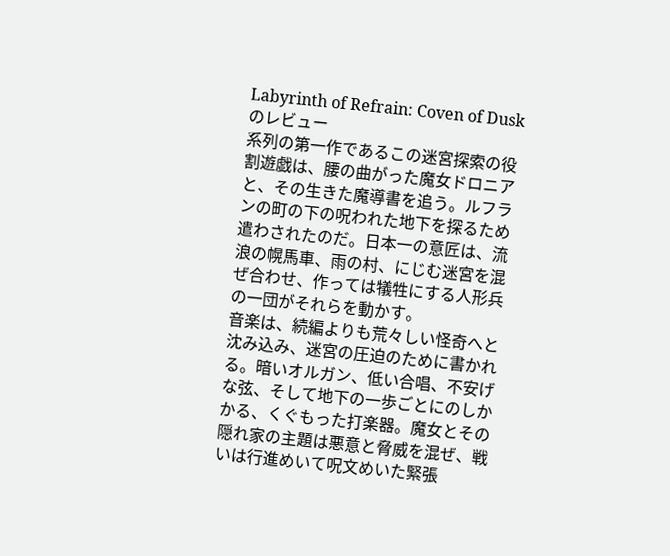Labyrinth of Refrain: Coven of Duskのレビュー
系列の第一作であるこの迷宮探索の役割遊戯は、腰の曲がった魔女ドロニアと、その生きた魔導書を追う。ルフランの町の下の呪われた地下を探るため遣わされたのだ。日本一の意匠は、流浪の幌馬車、雨の村、にじむ迷宮を混ぜ合わせ、作っては犠牲にする人形兵の一団がそれらを動かす。
音楽は、続編よりも荒々しい怪奇へと沈み込み、迷宮の圧迫のために書かれる。暗いオルガン、低い合唱、不安げな弦、そして地下の一歩ごとにのしかかる、くぐもった打楽器。魔女とその隠れ家の主題は悪意と脅威を混ぜ、戦いは行進めいて呪文めいた緊張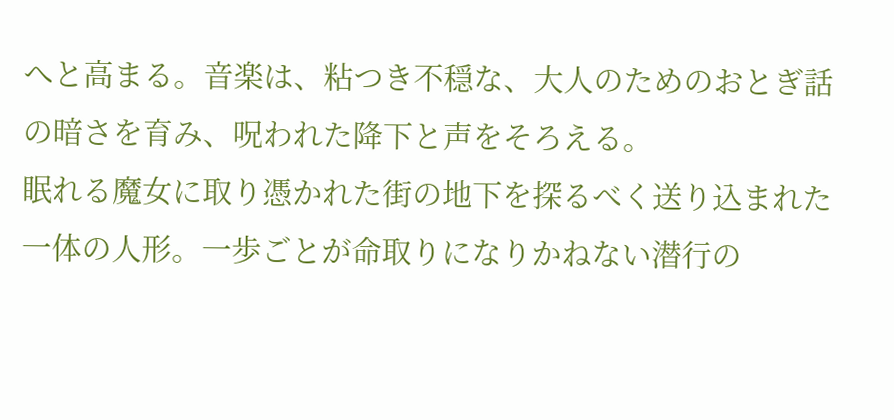へと高まる。音楽は、粘つき不穏な、大人のためのおとぎ話の暗さを育み、呪われた降下と声をそろえる。
眠れる魔女に取り憑かれた街の地下を探るべく送り込まれた一体の人形。一歩ごとが命取りになりかねない潜行の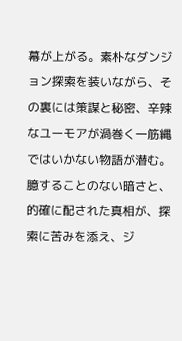幕が上がる。素朴なダンジョン探索を装いながら、その裏には策謀と秘密、辛辣なユーモアが渦巻く一筋縄ではいかない物語が潜む。臆することのない暗さと、的確に配された真相が、探索に苦みを添え、ジ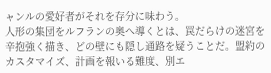ャンルの愛好者がそれを存分に味わう。
人形の集団をルフランの奥へ導くとは、罠だらけの迷宮を辛抱強く描き、どの壁にも隠し通路を疑うことだ。盟約のカスタマイズ、計画を報いる難度、別エ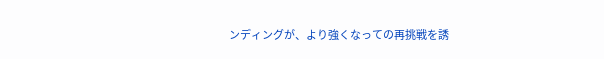ンディングが、より強くなっての再挑戦を誘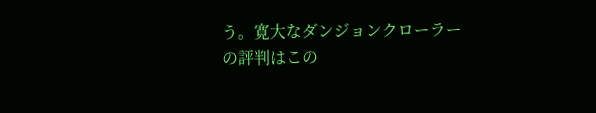う。寛大なダンジョンクローラーの評判はこの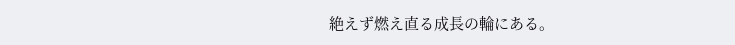絶えず燃え直る成長の輪にある。